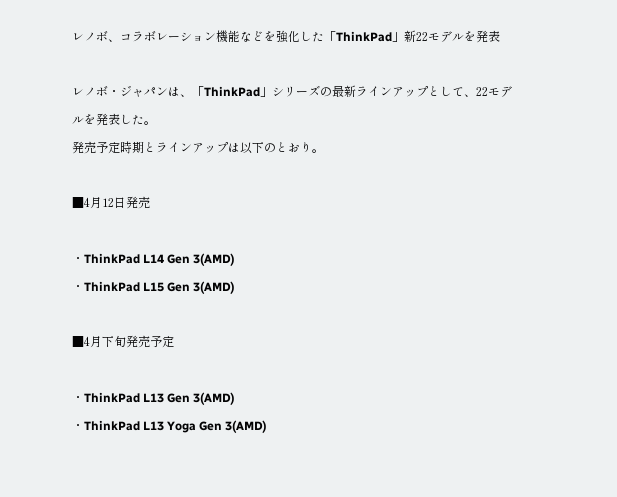レノボ、コラボレーション機能などを強化した「ThinkPad」新22モデルを発表

レノボ・ジャパンは、「ThinkPad」シリーズの最新ラインアップとして、22モデルを発表した。
発売予定時期とラインアップは以下のとおり。

■4月12日発売

・ThinkPad L14 Gen 3(AMD)
・ThinkPad L15 Gen 3(AMD)

■4月下旬発売予定

・ThinkPad L13 Gen 3(AMD)
・ThinkPad L13 Yoga Gen 3(AMD)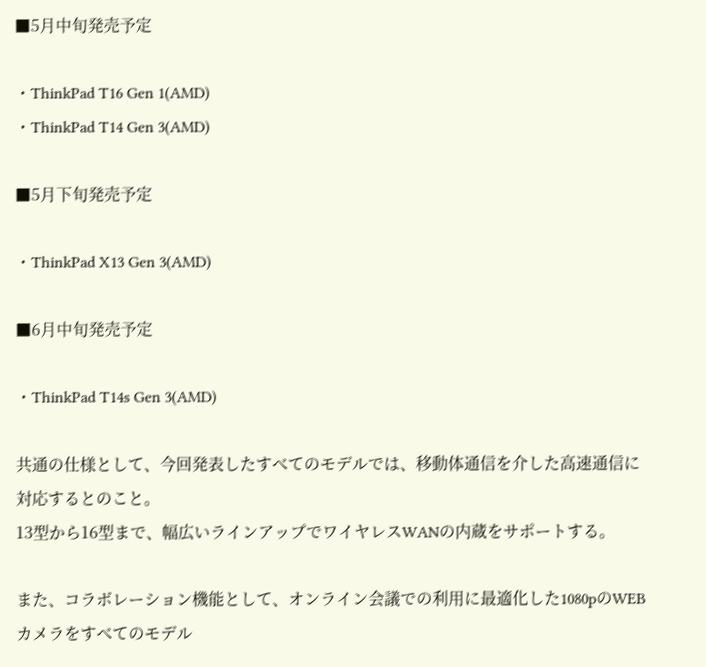■5月中旬発売予定

・ThinkPad T16 Gen 1(AMD)
・ThinkPad T14 Gen 3(AMD)

■5月下旬発売予定

・ThinkPad X13 Gen 3(AMD)

■6月中旬発売予定

・ThinkPad T14s Gen 3(AMD)

共通の仕様として、今回発表したすべてのモデルでは、移動体通信を介した高速通信に対応するとのこと。
13型から16型まで、幅広いラインアップでワイヤレスWANの内蔵をサポートする。

また、コラボレーション機能として、オンライン会議での利用に最適化した1080pのWEBカメラをすべてのモデル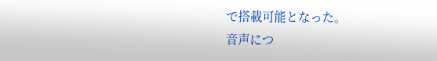で搭載可能となった。
音声につ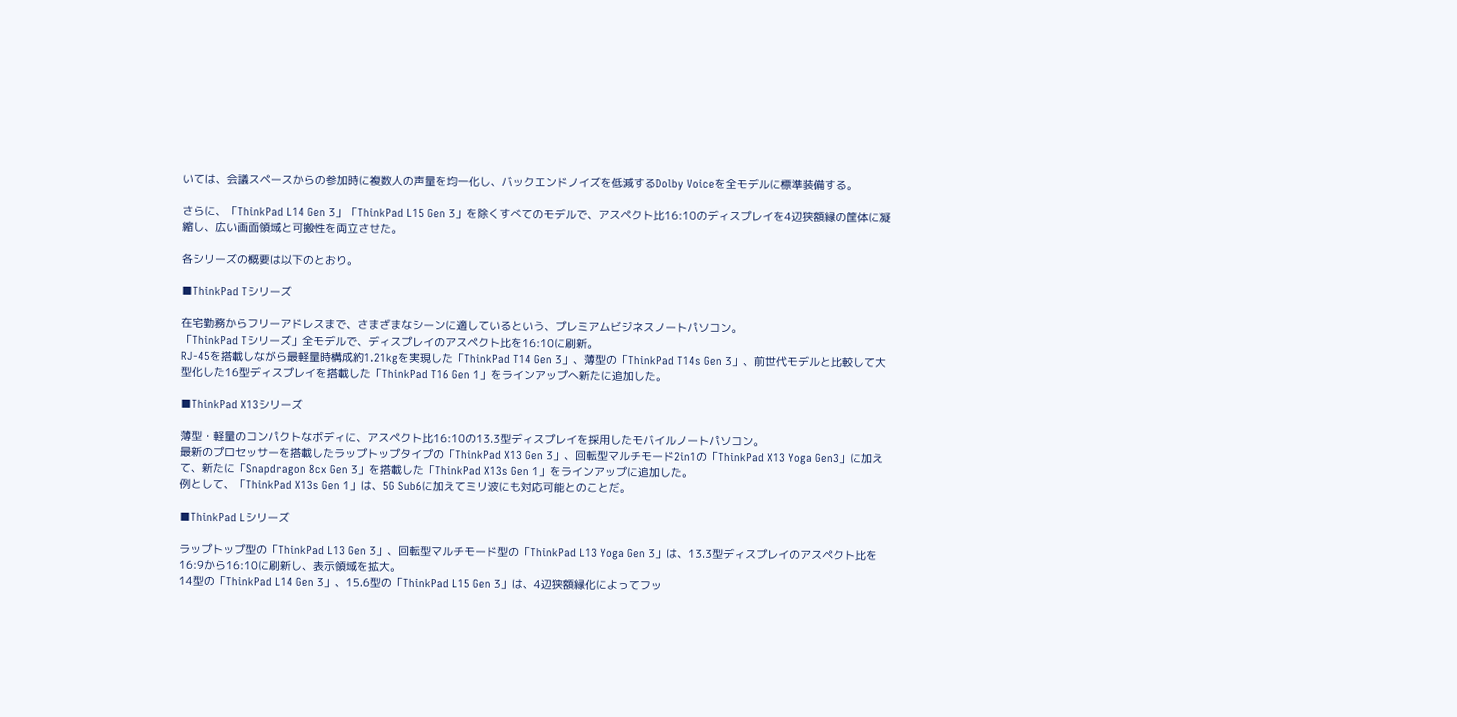いては、会議スペースからの参加時に複数人の声量を均一化し、バックエンドノイズを低減するDolby Voiceを全モデルに標準装備する。

さらに、「ThinkPad L14 Gen 3」「ThinkPad L15 Gen 3」を除くすべてのモデルで、アスペクト比16:10のディスプレイを4辺狭額縁の筐体に凝縮し、広い画面領域と可搬性を両立させた。

各シリーズの概要は以下のとおり。

■ThinkPad Tシリーズ

在宅勤務からフリーアドレスまで、さまざまなシーンに適しているという、プレミアムビジネスノートパソコン。
「ThinkPad Tシリーズ」全モデルで、ディスプレイのアスペクト比を16:10に刷新。
RJ-45を搭載しながら最軽量時構成約1.21kgを実現した「ThinkPad T14 Gen 3」、薄型の「ThinkPad T14s Gen 3」、前世代モデルと比較して大型化した16型ディスプレイを搭載した「ThinkPad T16 Gen 1」をラインアップへ新たに追加した。

■ThinkPad X13シリーズ

薄型・軽量のコンパクトなボディに、アスペクト比16:10の13.3型ディスプレイを採用したモバイルノートパソコン。
最新のプロセッサーを搭載したラップトップタイプの「ThinkPad X13 Gen 3」、回転型マルチモード2in1の「ThinkPad X13 Yoga Gen3」に加えて、新たに「Snapdragon 8cx Gen 3」を搭載した「ThinkPad X13s Gen 1」をラインアップに追加した。
例として、「ThinkPad X13s Gen 1」は、5G Sub6に加えてミリ波にも対応可能とのことだ。

■ThinkPad Lシリーズ

ラップトップ型の「ThinkPad L13 Gen 3」、回転型マルチモード型の「ThinkPad L13 Yoga Gen 3」は、13.3型ディスプレイのアスペクト比を16:9から16:10に刷新し、表示領域を拡大。
14型の「ThinkPad L14 Gen 3」、15.6型の「ThinkPad L15 Gen 3」は、4辺狭額縁化によってフッ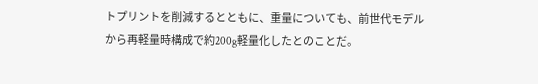トプリントを削減するとともに、重量についても、前世代モデルから再軽量時構成で約200g軽量化したとのことだ。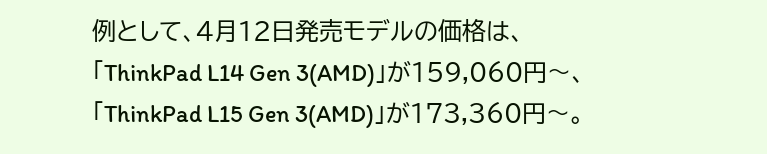例として、4月12日発売モデルの価格は、「ThinkPad L14 Gen 3(AMD)」が159,060円〜、「ThinkPad L15 Gen 3(AMD)」が173,360円〜。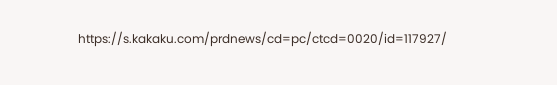https://s.kakaku.com/prdnews/cd=pc/ctcd=0020/id=117927/